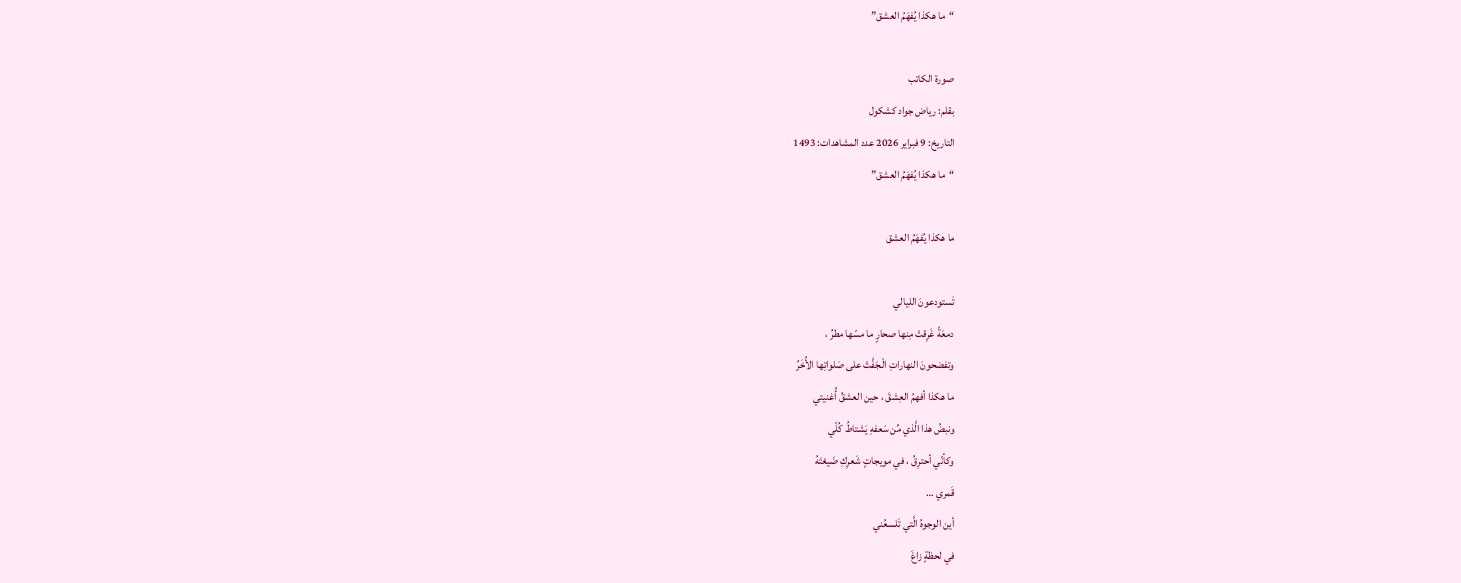“ما هكذا يُفهَمُ العشق”

صورة الكاتب
بقلم: ریاض جواد کشکول
التاريخ: 9 فبراير 2026 عدد المشاهدات: 1493
“ما هكذا يُفهَمُ العشق”

ما هكذا يُفهَمُ العشق

تَستودعونَ الليالي
دمعَةً غَرِقتْ مِنها صحارٍ ما مسّها مطرُ ،
وتفضحونَ النهاراتِ الْـجَفَّتْ على صَلواتِها الأُخَرُ
ما هكذا أفهمُ العِشقَ ، حين العشقُ أُغنيتي
ونبضُ هذا الَّذي مِّن سَعفهِ يَشتاطُ كُلّي
وكأنّي أحترِقُ ، في مويجاتٍ شَعرِكِ ضَيعْتَهُ
قَمري …
أين الوجوهُ الَّتي تَلسعُني
في لحظةٍ زاغَ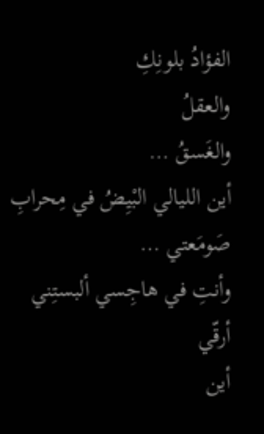الفؤادُ بلونِكِ
والعقلُ
والغَسقُ …
أين الليالي البْيِضُ في مِحرابِ صَومَعتي …
وأنتِ في هاجِسي ألبستِني أرقّي
أين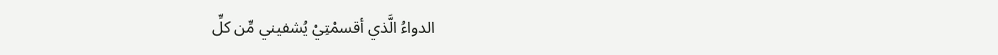الدواءُ الَّذي أقسمْتِيْ يُشفيني مِّن كلِّ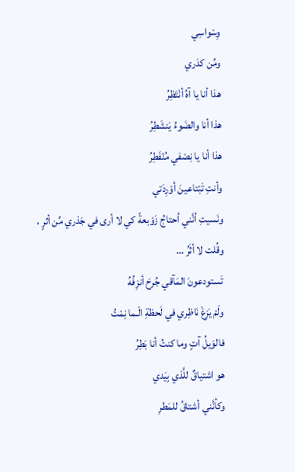وِسْواسِي
ومِّن كدَري
هذا أنا يا آهُ أنْتَظِرُ
هذا أنا والضَوءُ يَنشَطِرُ
هذا أنا يا نِصْفي مُنْفَطِرُ
وأنتِ تَبْتاعينَ أوْرِدَتي
ونَسيتِ أنَّني أحتاجُ زَوْبعةً كي لا أرى في جَذري مِّن أثرٍ ،
وقُلت لا أثَرُ …
تَستودعونَ المَآقي جُرحَ أنزِفُهُ
ولَمْ يَزغْ نَاظِري في لَحظةِ الْـما نِمْتُ
فالوَيلُ آتٍ وما كنتُ أنا بَطِرُ
هو اشتياقٌ للَّذي بِيَدي
وكأنَّني أشتاقُ للمَطرِ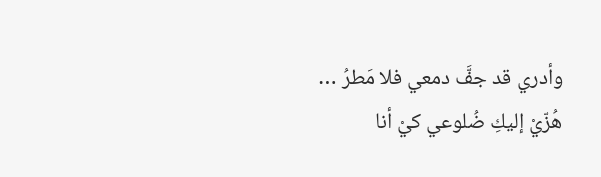وأدري قد جفَّ دمعي فلا مَطرُ …
هُزّيْ إليكِ ضُلوعي كيْ أنا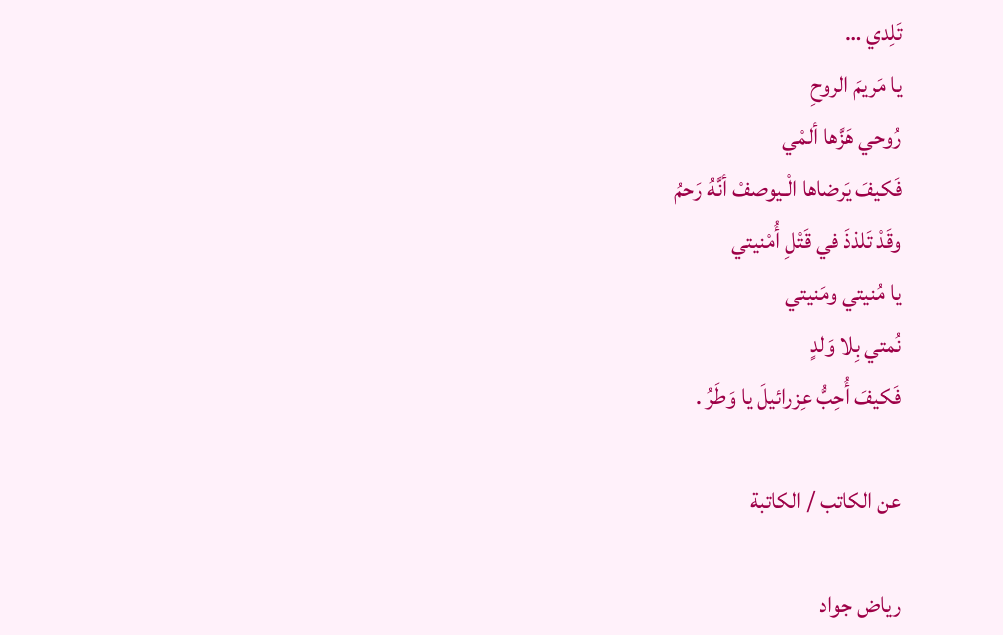تَلِدي …
يا مَريمَ الروحِ
رُوحي هَزَّها ألمْي
فَكيفَ يَرضاها الْـيوصفْ أنَّهُ رَحمُ
وقَدْ تَلذذَ في قَتْلِ أُمْنيتي
يا مُنيتي ومَنيتي
نُمتي بِلا وَلدٍ
فَكيفَ أُحِبُّ عِزرائيلَ يا وَطَرُ .

عن الکاتب / الکاتبة

ریاض جواد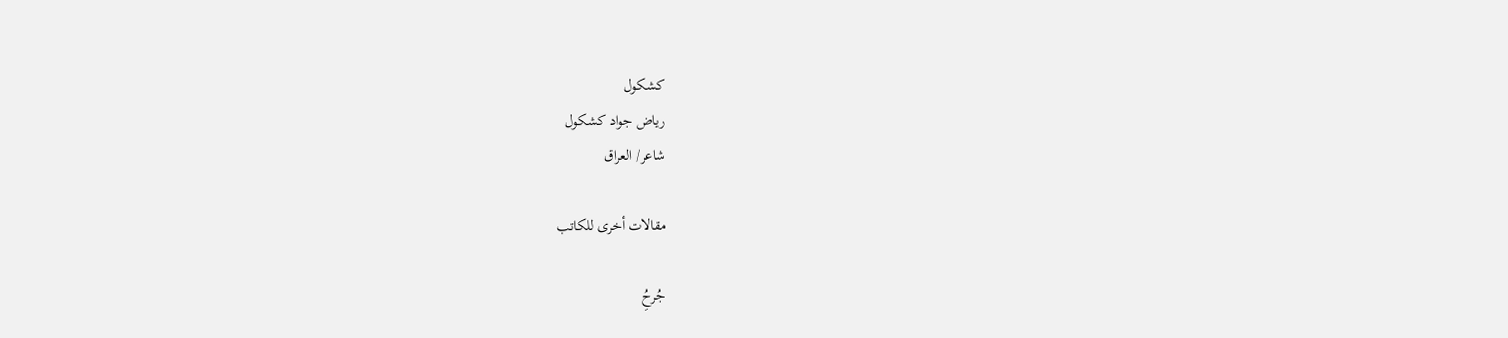کشکول
ریاض جواد کشکول
شاعر/ العراق

مقالات أخرى للكاتب

جُرحُِ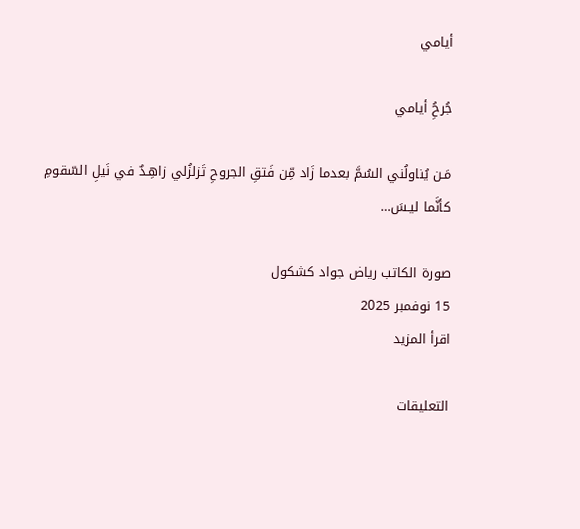أیامي

جُرحُِ أیامي

مَـن يُناولُني السُمَّ بعدما زَاد مِّن فَتقِ الجروحِ تَزلزُلي زاهِـدٌ في نَيلِ السّقومِ كأنَّما ليـسَ…

صورة الكاتب ریاض جواد کشکول
15 نوفمبر 2025
اقرأ المزيد

التعليقات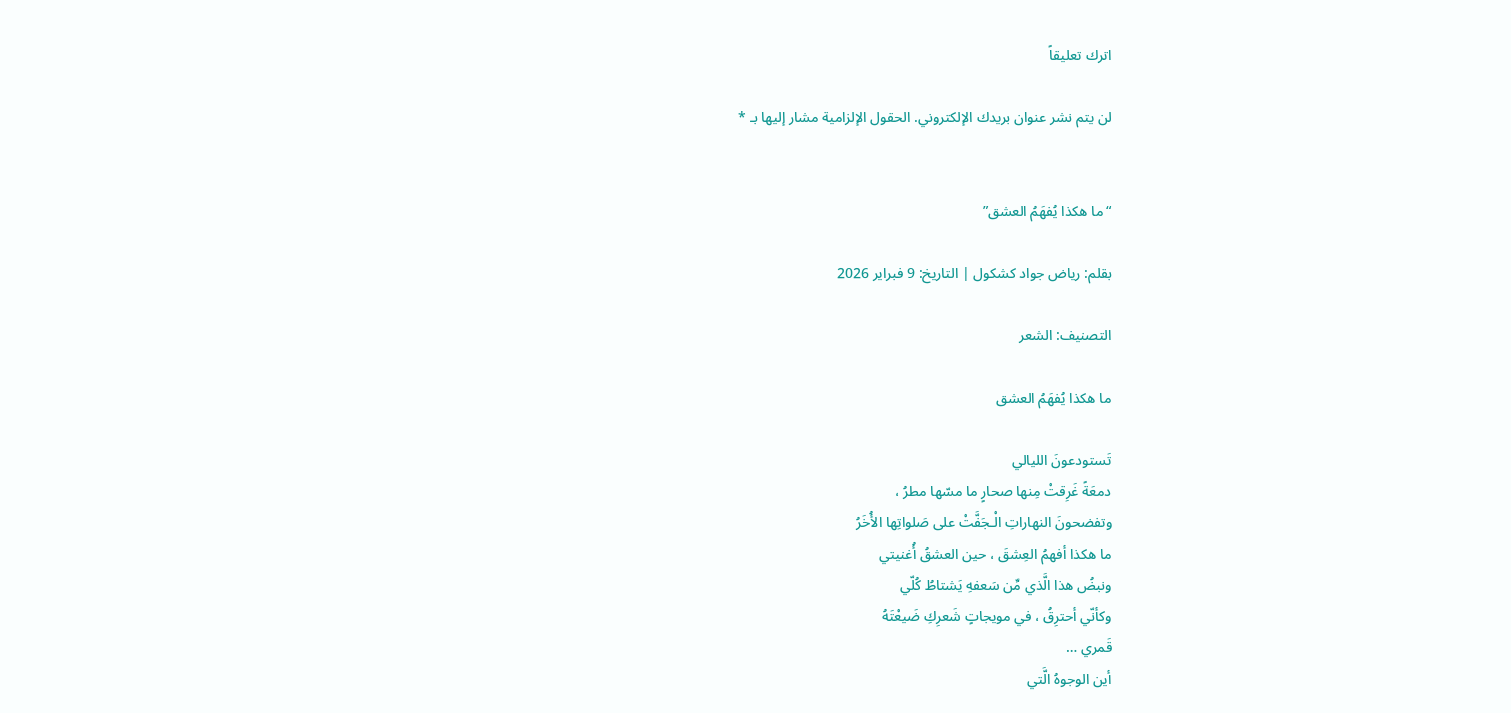اترك تعليقاً

لن يتم نشر عنوان بريدك الإلكتروني. الحقول الإلزامية مشار إليها بـ *


“ما هكذا يُفهَمُ العشق”

بقلم: ریاض جواد کشکول | التاريخ: 9 فبراير 2026

التصنيف: الشعر

ما هكذا يُفهَمُ العشق

تَستودعونَ الليالي
دمعَةً غَرِقتْ مِنها صحارٍ ما مسّها مطرُ ،
وتفضحونَ النهاراتِ الْـجَفَّتْ على صَلواتِها الأُخَرُ
ما هكذا أفهمُ العِشقَ ، حين العشقُ أُغنيتي
ونبضُ هذا الَّذي مِّن سَعفهِ يَشتاطُ كُلّي
وكأنّي أحترِقُ ، في مويجاتٍ شَعرِكِ ضَيعْتَهُ
قَمري …
أين الوجوهُ الَّتي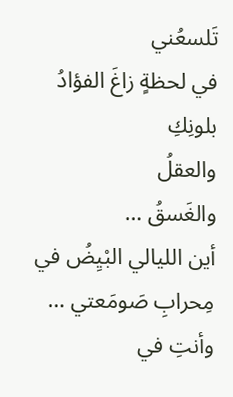تَلسعُني
في لحظةٍ زاغَ الفؤادُ بلونِكِ
والعقلُ
والغَسقُ …
أين الليالي البْيِضُ في مِحرابِ صَومَعتي …
وأنتِ في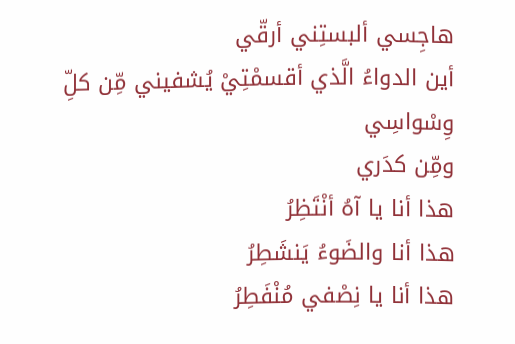هاجِسي ألبستِني أرقّي
أين الدواءُ الَّذي أقسمْتِيْ يُشفيني مِّن كلِّ وِسْواسِي
ومِّن كدَري
هذا أنا يا آهُ أنْتَظِرُ
هذا أنا والضَوءُ يَنشَطِرُ
هذا أنا يا نِصْفي مُنْفَطِرُ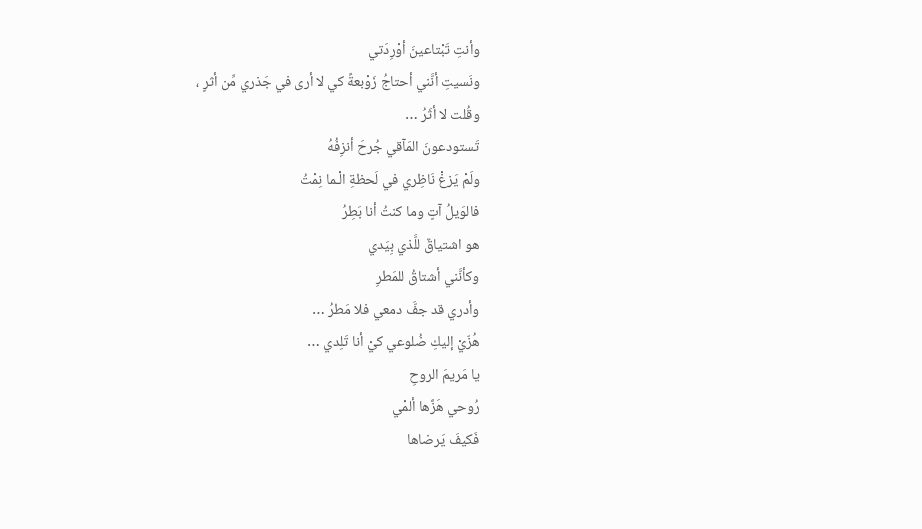وأنتِ تَبْتاعينَ أوْرِدَتي
ونَسيتِ أنَّني أحتاجُ زَوْبعةً كي لا أرى في جَذري مِّن أثرٍ ،
وقُلت لا أثَرُ …
تَستودعونَ المَآقي جُرحَ أنزِفُهُ
ولَمْ يَزغْ نَاظِري في لَحظةِ الْـما نِمْتُ
فالوَيلُ آتٍ وما كنتُ أنا بَطِرُ
هو اشتياقٌ للَّذي بِيَدي
وكأنَّني أشتاقُ للمَطرِ
وأدري قد جفَّ دمعي فلا مَطرُ …
هُزّيْ إليكِ ضُلوعي كيْ أنا تَلِدي …
يا مَريمَ الروحِ
رُوحي هَزَّها ألمْي
فَكيفَ يَرضاها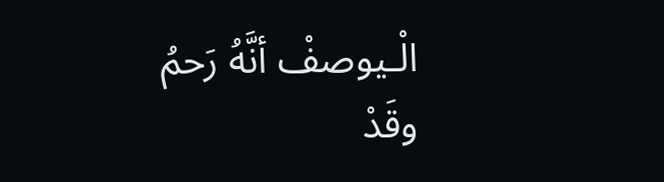الْـيوصفْ أنَّهُ رَحمُ
وقَدْ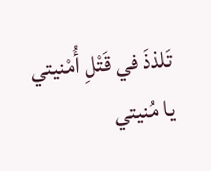تَلذذَ في قَتْلِ أُمْنيتي
يا مُنيتي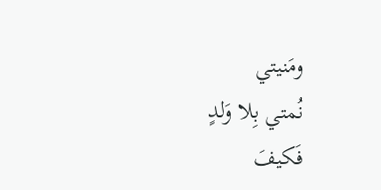ومَنيتي
نُمتي بِلا وَلدٍ
فَكيفَ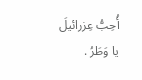أُحِبُّ عِزرائيلَ يا وَطَرُ .